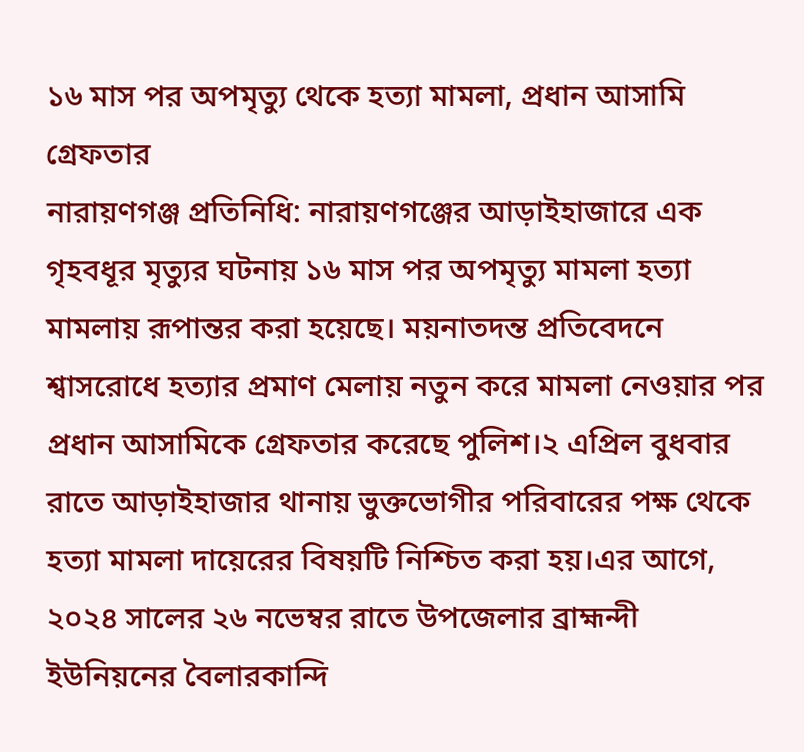১৬ মাস পর অপমৃত্যু থেকে হত্যা মামলা, প্রধান আসামি গ্রেফতার
নারায়ণগঞ্জ প্রতিনিধি: নারায়ণগঞ্জের আড়াইহাজারে এক গৃহবধূর মৃত্যুর ঘটনায় ১৬ মাস পর অপমৃত্যু মামলা হত্যা মামলায় রূপান্তর করা হয়েছে। ময়নাতদন্ত প্রতিবেদনে শ্বাসরোধে হত্যার প্রমাণ মেলায় নতুন করে মামলা নেওয়ার পর প্রধান আসামিকে গ্রেফতার করেছে পুলিশ।২ এপ্রিল বুধবার রাতে আড়াইহাজার থানায় ভুক্তভোগীর পরিবারের পক্ষ থেকে হত্যা মামলা দায়েরের বিষয়টি নিশ্চিত করা হয়।এর আগে, ২০২৪ সালের ২৬ নভেম্বর রাতে উপজেলার ব্রাহ্মন্দী ইউনিয়নের বৈলারকান্দি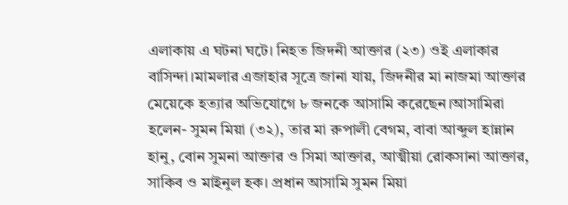এলাকায় এ ঘটনা ঘটে। নিহত জিদনী আক্তার (২৩) ওই এলাকার বাসিন্দা।মামলার এজাহার সূত্রে জানা যায়, জিদনীর মা নাজমা আক্তার মেয়েকে হত্যার অভিযোগে ৮ জনকে আসামি করেছেন।আসামিরা হলেন- সুমন মিয়া (৩২), তার মা রুপালী বেগম, বাবা আব্দুল হান্নান হানু, বোন সুমনা আক্তার ও সিমা আক্তার, আত্মীয়া রোকসানা আক্তার, সাকিব ও মাইনুল হক। প্রধান আসামি সুমন মিয়া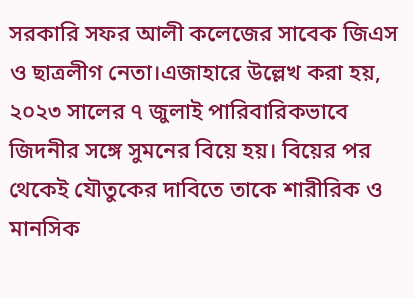সরকারি সফর আলী কলেজের সাবেক জিএস ও ছাত্রলীগ নেতা।এজাহারে উল্লেখ করা হয়, ২০২৩ সালের ৭ জুলাই পারিবারিকভাবে জিদনীর সঙ্গে সুমনের বিয়ে হয়। বিয়ের পর থেকেই যৌতুকের দাবিতে তাকে শারীরিক ও মানসিক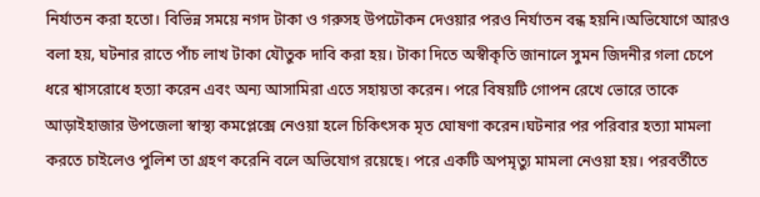নির্যাতন করা হতো। বিভিন্ন সময়ে নগদ টাকা ও গরুসহ উপঢৌকন দেওয়ার পরও নির্যাতন বন্ধ হয়নি।অভিযোগে আরও বলা হয়, ঘটনার রাতে পাঁচ লাখ টাকা যৌতুক দাবি করা হয়। টাকা দিতে অস্বীকৃতি জানালে সুমন জিদনীর গলা চেপে ধরে শ্বাসরোধে হত্যা করেন এবং অন্য আসামিরা এতে সহায়তা করেন। পরে বিষয়টি গোপন রেখে ভোরে তাকে আড়াইহাজার উপজেলা স্বাস্থ্য কমপ্লেক্সে নেওয়া হলে চিকিৎসক মৃত ঘোষণা করেন।ঘটনার পর পরিবার হত্যা মামলা করতে চাইলেও পুলিশ তা গ্রহণ করেনি বলে অভিযোগ রয়েছে। পরে একটি অপমৃত্যু মামলা নেওয়া হয়। পরবর্তীতে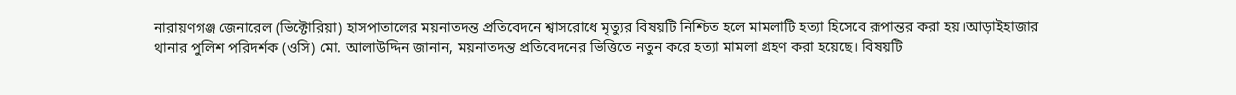নারায়ণগঞ্জ জেনারেল (ভিক্টোরিয়া) হাসপাতালের ময়নাতদন্ত প্রতিবেদনে শ্বাসরোধে মৃত্যুর বিষয়টি নিশ্চিত হলে মামলাটি হত্যা হিসেবে রূপান্তর করা হয়।আড়াইহাজার থানার পুলিশ পরিদর্শক (ওসি) মো. আলাউদ্দিন জানান, ময়নাতদন্ত প্রতিবেদনের ভিত্তিতে নতুন করে হত্যা মামলা গ্রহণ করা হয়েছে। বিষয়টি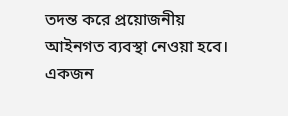তদন্ত করে প্রয়োজনীয় আইনগত ব্যবস্থা নেওয়া হবে। একজন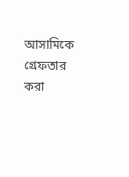আসামিকে গ্রেফতার করা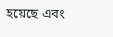হয়েছে এবং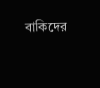বাকিদের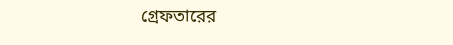গ্রেফতারের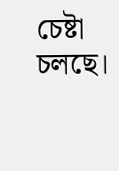চেষ্টা চলছে।